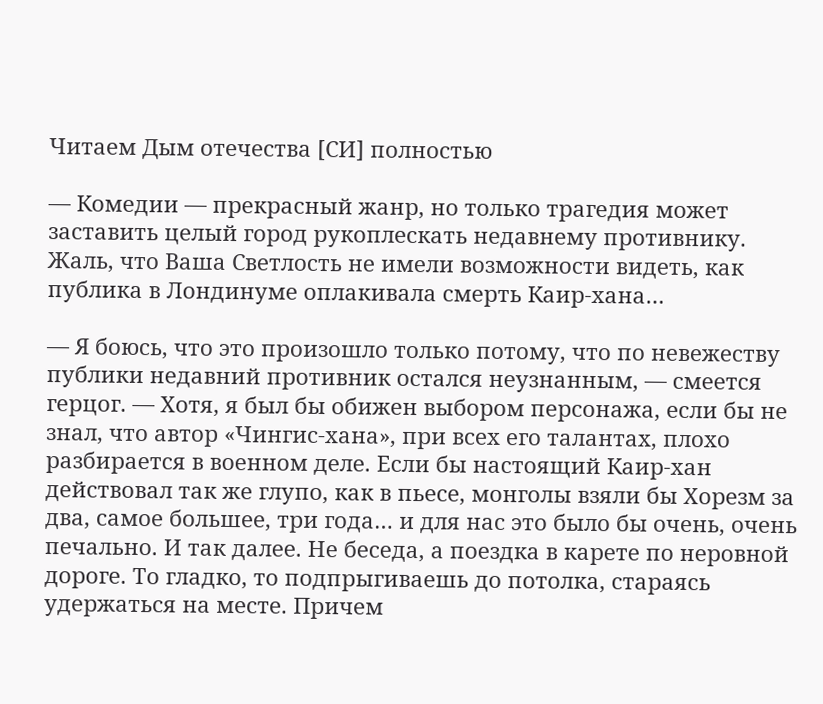Читаем Дым отечества [СИ] полностью

— Комедии — прекрасный жанр, но только трагедия может заставить целый город рукоплескать недавнему противнику. Жаль, что Ваша Светлость не имели возможности видеть, как публика в Лондинуме оплакивала смерть Каир-хана…

— Я боюсь, что это произошло только потому, что по невежеству публики недавний противник остался неузнанным, — смеется герцог. — Хотя, я был бы обижен выбором персонажа, если бы не знал, что автор «Чингис-хана», при всех его талантах, плохо разбирается в военном деле. Если бы настоящий Каир-хан действовал так же глупо, как в пьесе, монголы взяли бы Хорезм за два, самое большее, три года… и для нас это было бы очень, очень печально. И так далее. Не беседа, а поездка в карете по неровной дороге. То гладко, то подпрыгиваешь до потолка, стараясь удержаться на месте. Причем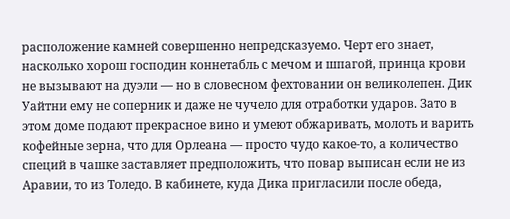расположение камней совершенно непредсказуемо. Черт его знает, насколько хорош господин коннетабль с мечом и шпагой, принца крови не вызывают на дуэли — но в словесном фехтовании он великолепен. Дик Уайтни ему не соперник и даже не чучело для отработки ударов. Зато в этом доме подают прекрасное вино и умеют обжаривать, молоть и варить кофейные зерна, что для Орлеана — просто чудо какое-то, а количество специй в чашке заставляет предположить, что повар выписан если не из Аравии, то из Толедо. В кабинете, куда Дика пригласили после обеда,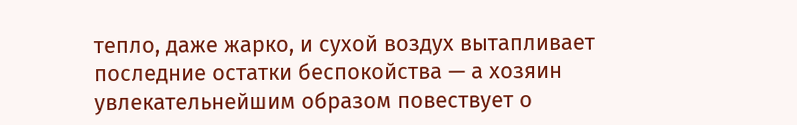тепло, даже жарко, и сухой воздух вытапливает последние остатки беспокойства — а хозяин увлекательнейшим образом повествует о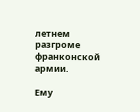летнем разгроме франконской армии.

Ему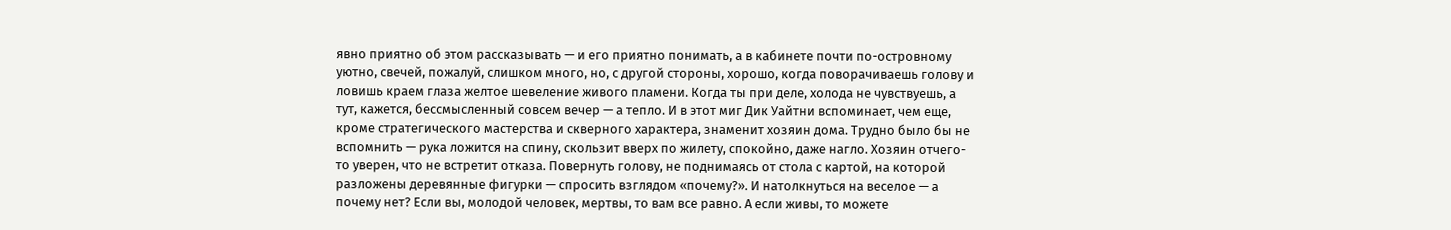явно приятно об этом рассказывать — и его приятно понимать, а в кабинете почти по-островному уютно, свечей, пожалуй, слишком много, но, с другой стороны, хорошо, когда поворачиваешь голову и ловишь краем глаза желтое шевеление живого пламени. Когда ты при деле, холода не чувствуешь, а тут, кажется, бессмысленный совсем вечер — а тепло. И в этот миг Дик Уайтни вспоминает, чем еще, кроме стратегического мастерства и скверного характера, знаменит хозяин дома. Трудно было бы не вспомнить — рука ложится на спину, скользит вверх по жилету, спокойно, даже нагло. Хозяин отчего-то уверен, что не встретит отказа. Повернуть голову, не поднимаясь от стола с картой, на которой разложены деревянные фигурки — спросить взглядом «почему?». И натолкнуться на веселое — а почему нет? Если вы, молодой человек, мертвы, то вам все равно. А если живы, то можете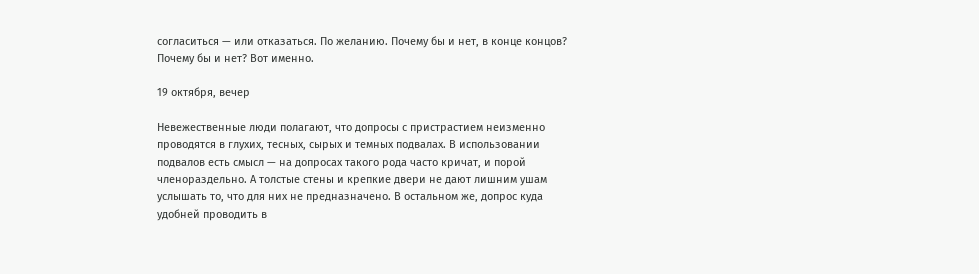согласиться — или отказаться. По желанию. Почему бы и нет, в конце концов? Почему бы и нет? Вот именно.

19 октября, вечер

Невежественные люди полагают, что допросы с пристрастием неизменно проводятся в глухих, тесных, сырых и темных подвалах. В использовании подвалов есть смысл — на допросах такого рода часто кричат, и порой членораздельно. А толстые стены и крепкие двери не дают лишним ушам услышать то, что для них не предназначено. В остальном же, допрос куда удобней проводить в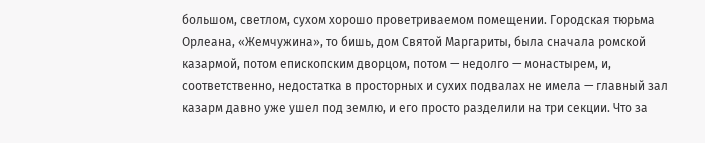большом, светлом, сухом хорошо проветриваемом помещении. Городская тюрьма Орлеана, «Жемчужина», то бишь, дом Святой Маргариты, была сначала ромской казармой, потом епископским дворцом, потом — недолго — монастырем, и, соответственно, недостатка в просторных и сухих подвалах не имела — главный зал казарм давно уже ушел под землю, и его просто разделили на три секции. Что за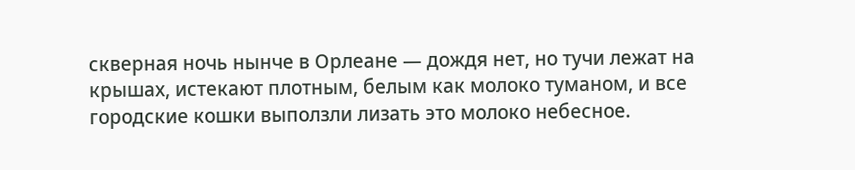скверная ночь нынче в Орлеане — дождя нет, но тучи лежат на крышах, истекают плотным, белым как молоко туманом, и все городские кошки выползли лизать это молоко небесное.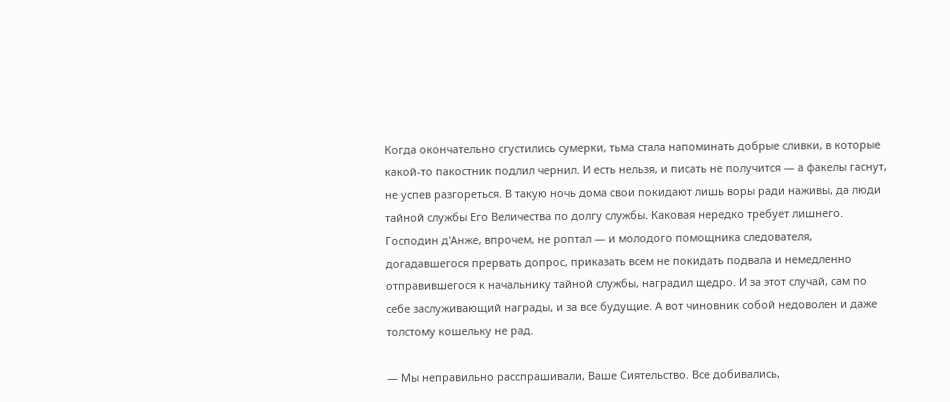Когда окончательно сгустились сумерки, тьма стала напоминать добрые сливки, в которые какой-то пакостник подлил чернил. И есть нельзя, и писать не получится — а факелы гаснут, не успев разгореться. В такую ночь дома свои покидают лишь воры ради наживы, да люди тайной службы Его Величества по долгу службы. Каковая нередко требует лишнего. Господин д'Анже, впрочем, не роптал — и молодого помощника следователя, догадавшегося прервать допрос, приказать всем не покидать подвала и немедленно отправившегося к начальнику тайной службы, наградил щедро. И за этот случай, сам по себе заслуживающий награды, и за все будущие. А вот чиновник собой недоволен и даже толстому кошельку не рад.

— Мы неправильно расспрашивали, Ваше Сиятельство. Все добивались,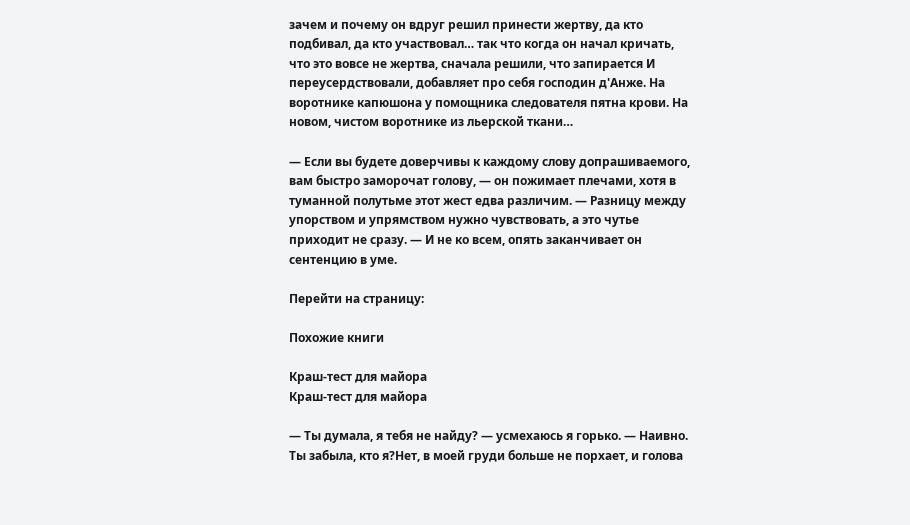зачем и почему он вдруг решил принести жертву, да кто подбивал, да кто участвовал… так что когда он начал кричать, что это вовсе не жертва, сначала решили, что запирается И переусердствовали, добавляет про себя господин д'Анже. На воротнике капюшона у помощника следователя пятна крови. На новом, чистом воротнике из льерской ткани…

— Если вы будете доверчивы к каждому слову допрашиваемого, вам быстро заморочат голову, — он пожимает плечами, хотя в туманной полутьме этот жест едва различим. — Разницу между упорством и упрямством нужно чувствовать, а это чутье приходит не сразу. — И не ко всем, опять заканчивает он сентенцию в уме.

Перейти на страницу:

Похожие книги

Краш-тест для майора
Краш-тест для майора

— Ты думала, я тебя не найду? — усмехаюсь я горько. — Наивно. Ты забыла, кто я?Нет, в моей груди больше не порхает, и голова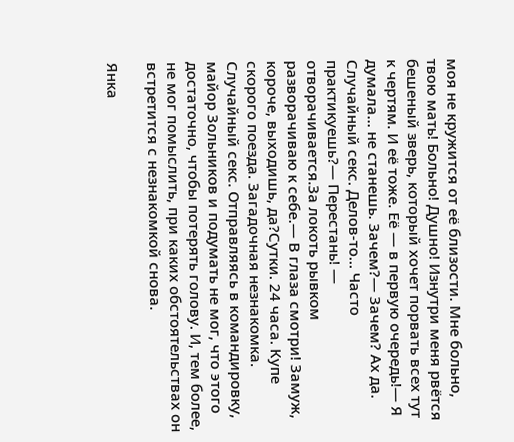моя не кружится от её близости. Мне больно, твою мать! Больно! Душно! Изнутри меня рвётся бешеный зверь, который хочет порвать всех тут к чертям. И её тоже. Её — в первую очередь!— Я думала… не станешь. Зачем?— Зачем? Ах да. Случайный секс. Делов-то… Часто практикуешь?— Перестань! — отворачивается.За локоть рывком разворачиваю к себе.— В глаза смотри! Замуж, короче, выходишь, да?Сутки. 24 часа. Купе скорого поезда. Загадочная незнакомка. Случайный секс. Отправляясь в командировку, майор Зольников и подумать не мог, что этого достаточно, чтобы потерять голову. И, тем более, не мог помыслить, при каких обстоятельствах он встретится с незнакомкой снова.

Янка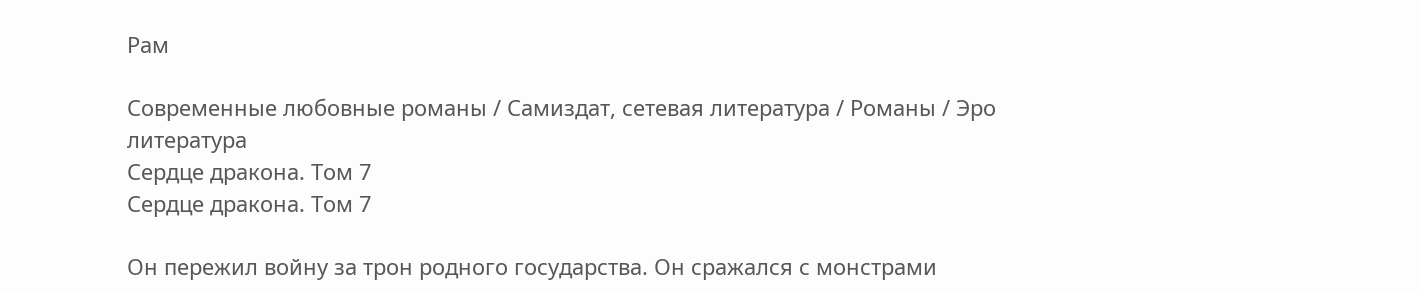Рам

Современные любовные романы / Самиздат, сетевая литература / Романы / Эро литература
Сердце дракона. Том 7
Сердце дракона. Том 7

Он пережил войну за трон родного государства. Он сражался с монстрами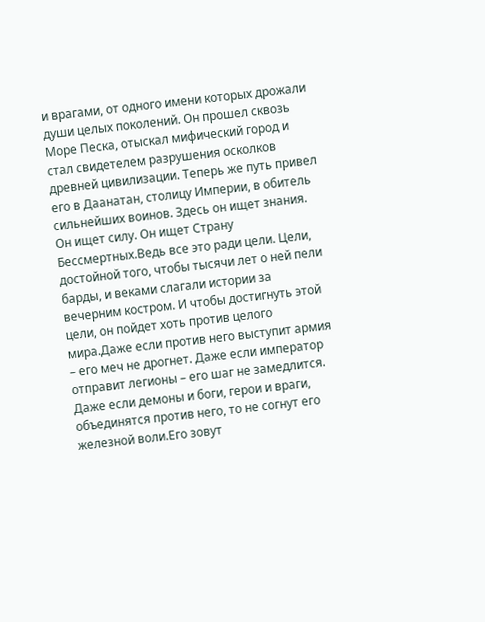и врагами, от одного имени которых дрожали души целых поколений. Он прошел сквозь Море Песка, отыскал мифический город и стал свидетелем разрушения осколков древней цивилизации. Теперь же путь привел его в Даанатан, столицу Империи, в обитель сильнейших воинов. Здесь он ищет знания. Он ищет силу. Он ищет Страну Бессмертных.Ведь все это ради цели. Цели, достойной того, чтобы тысячи лет о ней пели барды, и веками слагали истории за вечерним костром. И чтобы достигнуть этой цели, он пойдет хоть против целого мира.Даже если против него выступит армия – его меч не дрогнет. Даже если император отправит легионы – его шаг не замедлится. Даже если демоны и боги, герои и враги, объединятся против него, то не согнут его железной воли.Его зовут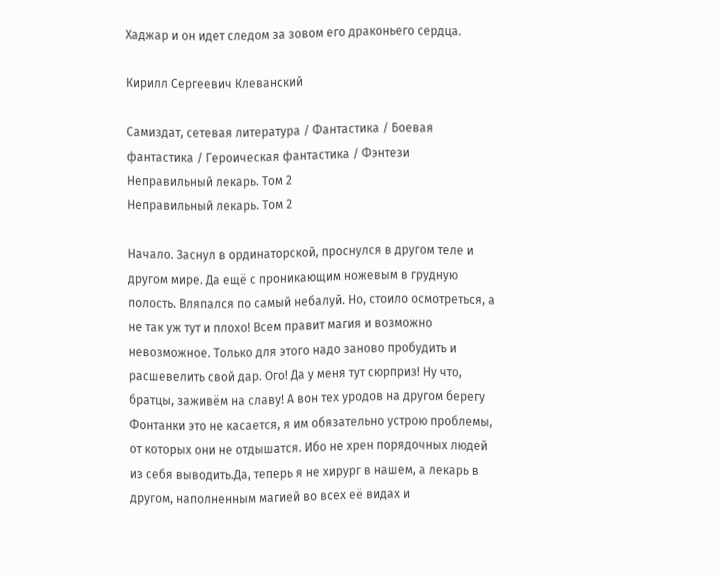Хаджар и он идет следом за зовом его драконьего сердца.

Кирилл Сергеевич Клеванский

Самиздат, сетевая литература / Фантастика / Боевая фантастика / Героическая фантастика / Фэнтези
Неправильный лекарь. Том 2
Неправильный лекарь. Том 2

Начало. Заснул в ординаторской, проснулся в другом теле и другом мире. Да ещё с проникающим ножевым в грудную полость. Вляпался по самый небалуй. Но, стоило осмотреться, а не так уж тут и плохо! Всем правит магия и возможно невозможное. Только для этого надо заново пробудить и расшевелить свой дар. Ого! Да у меня тут сюрприз! Ну что, братцы, заживём на славу! А вон тех уродов на другом берегу Фонтанки это не касается, я им обязательно устрою проблемы, от которых они не отдышатся. Ибо не хрен порядочных людей из себя выводить.Да, теперь я не хирург в нашем, а лекарь в другом, наполненным магией во всех её видах и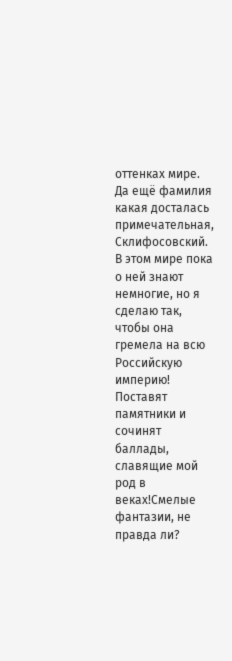оттенках мире. Да ещё фамилия какая досталась примечательная, Склифосовский. В этом мире пока о ней знают немногие, но я сделаю так, чтобы она гремела на всю Российскую империю! Поставят памятники и сочинят баллады, славящие мой род в веках!Смелые фантазии, не правда ли?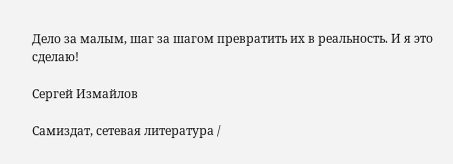Дело за малым, шаг за шагом превратить их в реальность. И я это сделаю!

Сергей Измайлов

Самиздат, сетевая литература /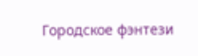Городское фэнтези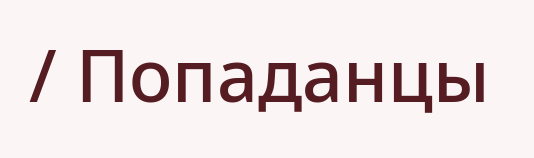/ Попаданцы